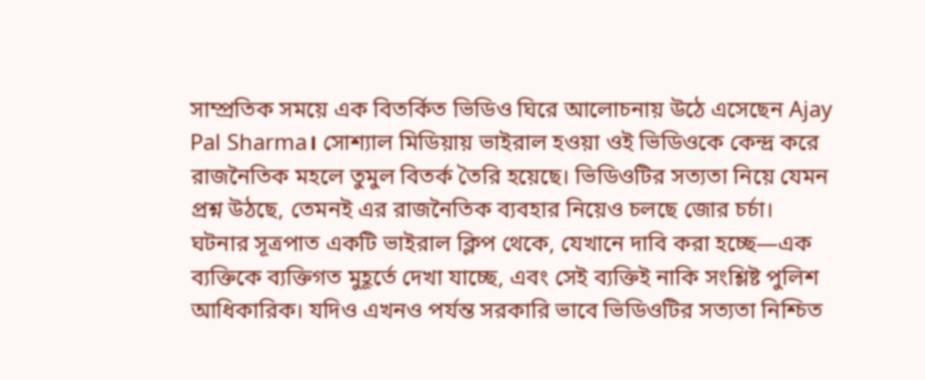সাম্প্রতিক সময়ে এক বিতর্কিত ভিডিও ঘিরে আলোচনায় উঠে এসেছেন Ajay Pal Sharma। সোশ্যাল মিডিয়ায় ভাইরাল হওয়া ওই ভিডিওকে কেন্দ্র করে রাজনৈতিক মহলে তুমুল বিতর্ক তৈরি হয়েছে। ভিডিওটির সত্যতা নিয়ে যেমন প্রশ্ন উঠছে, তেমনই এর রাজনৈতিক ব্যবহার নিয়েও চলছে জোর চর্চা।
ঘটনার সূত্রপাত একটি ভাইরাল ক্লিপ থেকে, যেখানে দাবি করা হচ্ছে—এক ব্যক্তিকে ব্যক্তিগত মুহূর্তে দেখা যাচ্ছে, এবং সেই ব্যক্তিই নাকি সংশ্লিষ্ট পুলিশ আধিকারিক। যদিও এখনও পর্যন্ত সরকারি ভাবে ভিডিওটির সত্যতা নিশ্চিত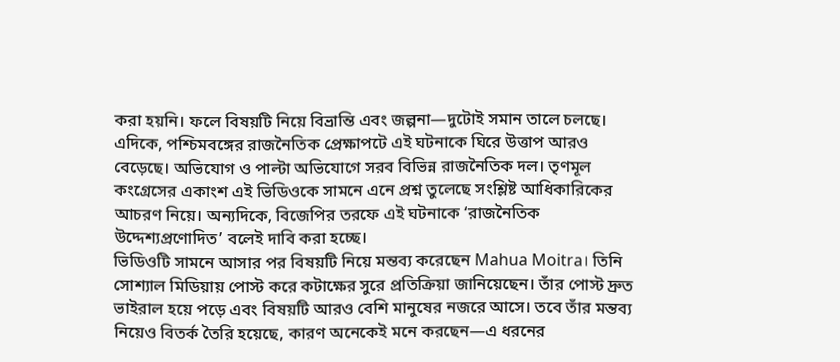করা হয়নি। ফলে বিষয়টি নিয়ে বিভ্রান্তি এবং জল্পনা—দুটোই সমান তালে চলছে।
এদিকে, পশ্চিমবঙ্গের রাজনৈতিক প্রেক্ষাপটে এই ঘটনাকে ঘিরে উত্তাপ আরও বেড়েছে। অভিযোগ ও পাল্টা অভিযোগে সরব বিভিন্ন রাজনৈতিক দল। তৃণমূল কংগ্রেসের একাংশ এই ভিডিওকে সামনে এনে প্রশ্ন তুলেছে সংশ্লিষ্ট আধিকারিকের আচরণ নিয়ে। অন্যদিকে, বিজেপির তরফে এই ঘটনাকে ‘রাজনৈতিক উদ্দেশ্যপ্রণোদিত’ বলেই দাবি করা হচ্ছে।
ভিডিওটি সামনে আসার পর বিষয়টি নিয়ে মন্তব্য করেছেন Mahua Moitra। তিনি সোশ্যাল মিডিয়ায় পোস্ট করে কটাক্ষের সুরে প্রতিক্রিয়া জানিয়েছেন। তাঁর পোস্ট দ্রুত ভাইরাল হয়ে পড়ে এবং বিষয়টি আরও বেশি মানুষের নজরে আসে। তবে তাঁর মন্তব্য নিয়েও বিতর্ক তৈরি হয়েছে, কারণ অনেকেই মনে করছেন—এ ধরনের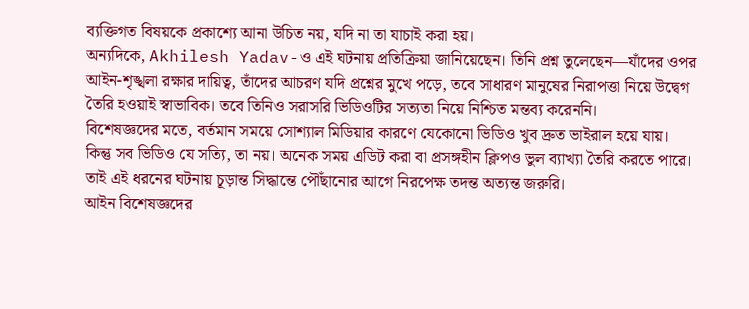ব্যক্তিগত বিষয়কে প্রকাশ্যে আনা উচিত নয়, যদি না তা যাচাই করা হয়।
অন্যদিকে, Akhilesh Yadav-ও এই ঘটনায় প্রতিক্রিয়া জানিয়েছেন। তিনি প্রশ্ন তুলেছেন—যাঁদের ওপর আইন-শৃঙ্খলা রক্ষার দায়িত্ব, তাঁদের আচরণ যদি প্রশ্নের মুখে পড়ে, তবে সাধারণ মানুষের নিরাপত্তা নিয়ে উদ্বেগ তৈরি হওয়াই স্বাভাবিক। তবে তিনিও সরাসরি ভিডিওটির সত্যতা নিয়ে নিশ্চিত মন্তব্য করেননি।
বিশেষজ্ঞদের মতে, বর্তমান সময়ে সোশ্যাল মিডিয়ার কারণে যেকোনো ভিডিও খুব দ্রুত ভাইরাল হয়ে যায়। কিন্তু সব ভিডিও যে সত্যি, তা নয়। অনেক সময় এডিট করা বা প্রসঙ্গহীন ক্লিপও ভুল ব্যাখ্যা তৈরি করতে পারে। তাই এই ধরনের ঘটনায় চূড়ান্ত সিদ্ধান্তে পৌঁছানোর আগে নিরপেক্ষ তদন্ত অত্যন্ত জরুরি।
আইন বিশেষজ্ঞদের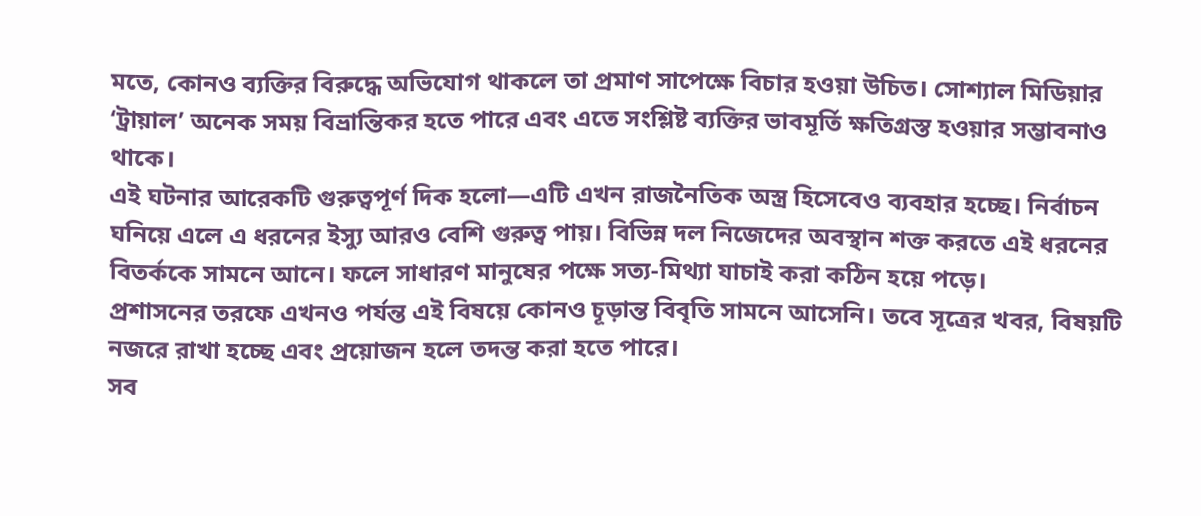মতে, কোনও ব্যক্তির বিরুদ্ধে অভিযোগ থাকলে তা প্রমাণ সাপেক্ষে বিচার হওয়া উচিত। সোশ্যাল মিডিয়ার ‘ট্রায়াল’ অনেক সময় বিভ্রান্তিকর হতে পারে এবং এতে সংশ্লিষ্ট ব্যক্তির ভাবমূর্তি ক্ষতিগ্রস্ত হওয়ার সম্ভাবনাও থাকে।
এই ঘটনার আরেকটি গুরুত্বপূর্ণ দিক হলো—এটি এখন রাজনৈতিক অস্ত্র হিসেবেও ব্যবহার হচ্ছে। নির্বাচন ঘনিয়ে এলে এ ধরনের ইস্যু আরও বেশি গুরুত্ব পায়। বিভিন্ন দল নিজেদের অবস্থান শক্ত করতে এই ধরনের বিতর্ককে সামনে আনে। ফলে সাধারণ মানুষের পক্ষে সত্য-মিথ্যা যাচাই করা কঠিন হয়ে পড়ে।
প্রশাসনের তরফে এখনও পর্যন্ত এই বিষয়ে কোনও চূড়ান্ত বিবৃতি সামনে আসেনি। তবে সূত্রের খবর, বিষয়টি নজরে রাখা হচ্ছে এবং প্রয়োজন হলে তদন্ত করা হতে পারে।
সব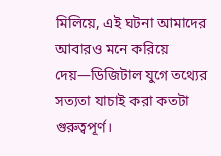মিলিয়ে, এই ঘটনা আমাদের আবারও মনে করিয়ে দেয়—ডিজিটাল যুগে তথ্যের সত্যতা যাচাই করা কতটা গুরুত্বপূর্ণ।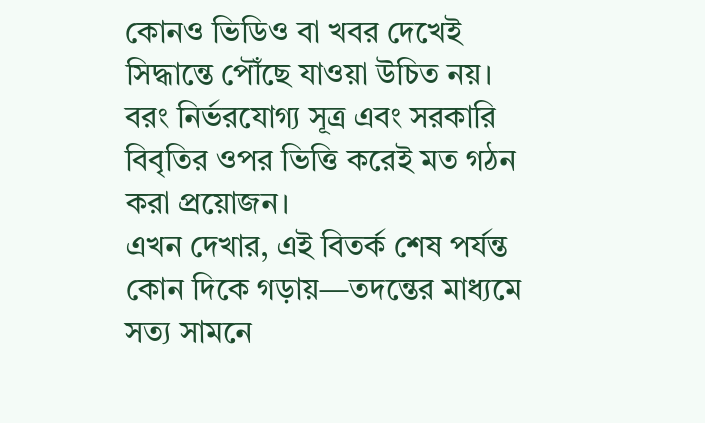কোনও ভিডিও বা খবর দেখেই সিদ্ধান্তে পৌঁছে যাওয়া উচিত নয়। বরং নির্ভরযোগ্য সূত্র এবং সরকারি বিবৃতির ওপর ভিত্তি করেই মত গঠন করা প্রয়োজন।
এখন দেখার, এই বিতর্ক শেষ পর্যন্ত কোন দিকে গড়ায়—তদন্তের মাধ্যমে সত্য সামনে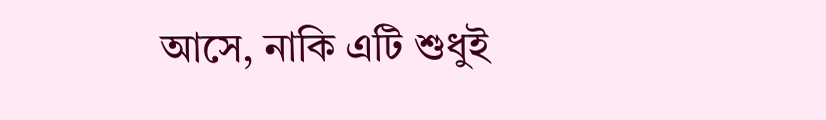আসে, নাকি এটি শুধুই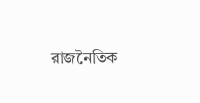রাজনৈতিক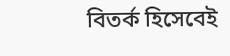বিতর্ক হিসেবেই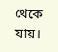থেকে যায়।